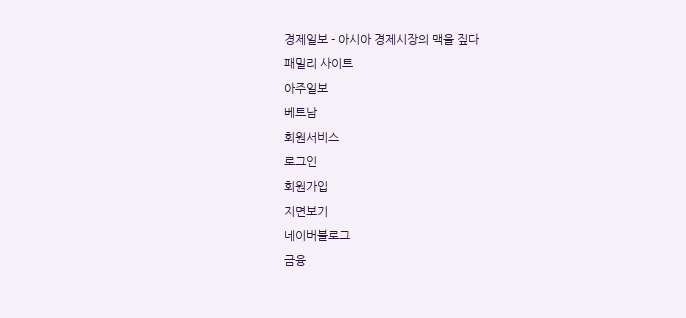경제일보 - 아시아 경제시장의 맥을 짚다
패밀리 사이트
아주일보
베트남
회원서비스
로그인
회원가입
지면보기
네이버블로그
금융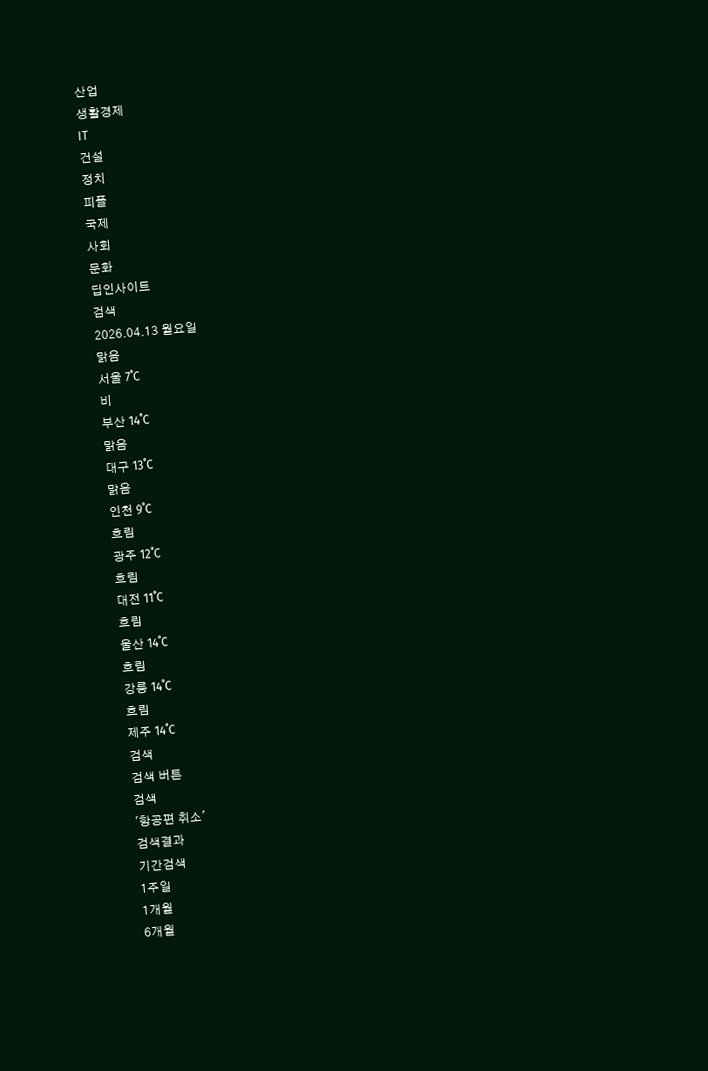산업
생활경제
IT
건설
정치
피플
국제
사회
문화
딥인사이트
검색
2026.04.13 월요일
맑음
서울 7˚C
비
부산 14˚C
맑음
대구 13˚C
맑음
인천 9˚C
흐림
광주 12˚C
흐림
대전 11˚C
흐림
울산 14˚C
흐림
강릉 14˚C
흐림
제주 14˚C
검색
검색 버튼
검색
'항공편 취소'
검색결과
기간검색
1주일
1개월
6개월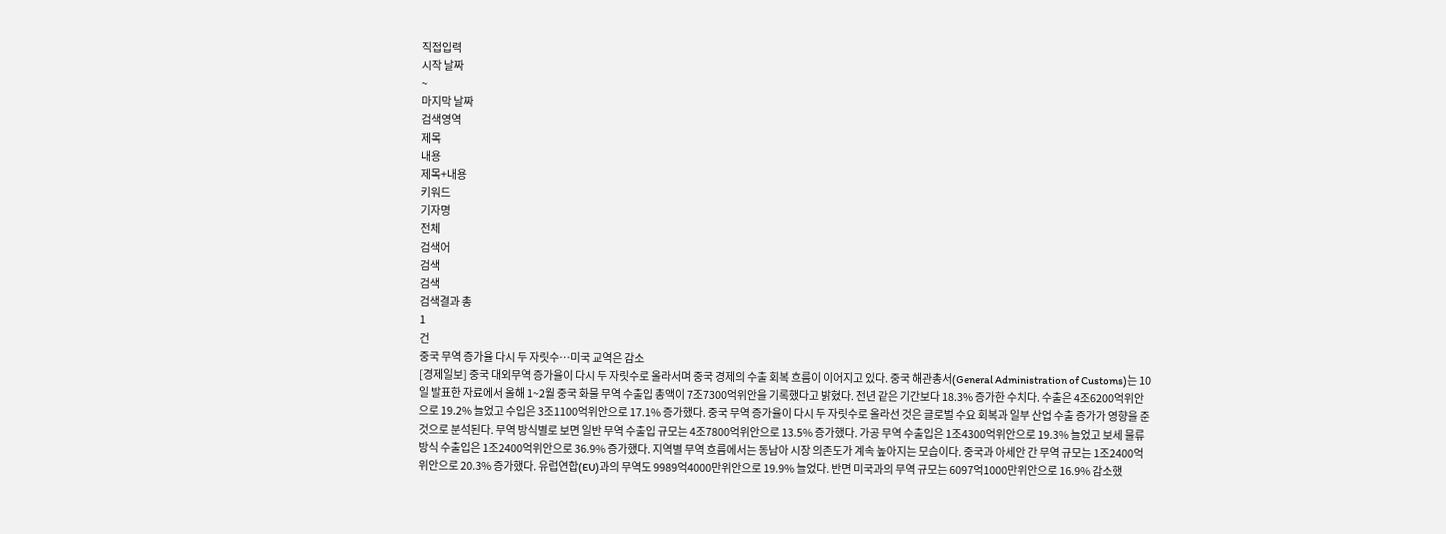직접입력
시작 날짜
~
마지막 날짜
검색영역
제목
내용
제목+내용
키워드
기자명
전체
검색어
검색
검색
검색결과 총
1
건
중국 무역 증가율 다시 두 자릿수…미국 교역은 감소
[경제일보] 중국 대외무역 증가율이 다시 두 자릿수로 올라서며 중국 경제의 수출 회복 흐름이 이어지고 있다. 중국 해관총서(General Administration of Customs)는 10일 발표한 자료에서 올해 1~2월 중국 화물 무역 수출입 총액이 7조7300억위안을 기록했다고 밝혔다. 전년 같은 기간보다 18.3% 증가한 수치다. 수출은 4조6200억위안으로 19.2% 늘었고 수입은 3조1100억위안으로 17.1% 증가했다. 중국 무역 증가율이 다시 두 자릿수로 올라선 것은 글로벌 수요 회복과 일부 산업 수출 증가가 영향을 준 것으로 분석된다. 무역 방식별로 보면 일반 무역 수출입 규모는 4조7800억위안으로 13.5% 증가했다. 가공 무역 수출입은 1조4300억위안으로 19.3% 늘었고 보세 물류 방식 수출입은 1조2400억위안으로 36.9% 증가했다. 지역별 무역 흐름에서는 동남아 시장 의존도가 계속 높아지는 모습이다. 중국과 아세안 간 무역 규모는 1조2400억위안으로 20.3% 증가했다. 유럽연합(EU)과의 무역도 9989억4000만위안으로 19.9% 늘었다. 반면 미국과의 무역 규모는 6097억1000만위안으로 16.9% 감소했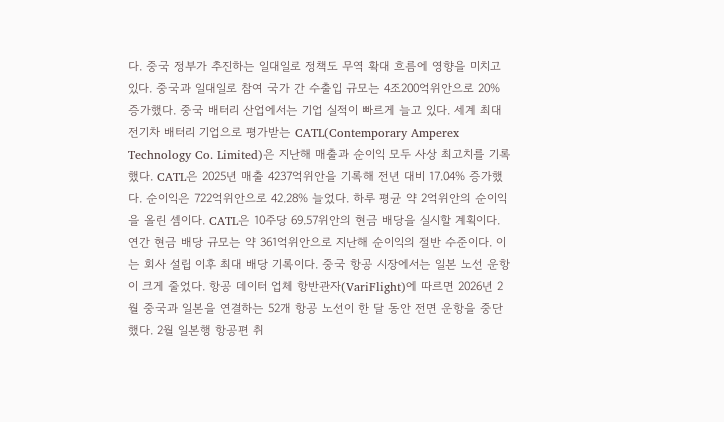다. 중국 정부가 추진하는 일대일로 정책도 무역 확대 흐름에 영향을 미치고 있다. 중국과 일대일로 참여 국가 간 수출입 규모는 4조200억위안으로 20% 증가했다. 중국 배터리 산업에서는 기업 실적이 빠르게 늘고 있다. 세계 최대 전기차 배터리 기업으로 평가받는 CATL(Contemporary Amperex Technology Co. Limited)은 지난해 매출과 순이익 모두 사상 최고치를 기록했다. CATL은 2025년 매출 4237억위안을 기록해 전년 대비 17.04% 증가했다. 순이익은 722억위안으로 42.28% 늘었다. 하루 평균 약 2억위안의 순이익을 올린 셈이다. CATL은 10주당 69.57위안의 현금 배당을 실시할 계획이다. 연간 현금 배당 규모는 약 361억위안으로 지난해 순이익의 절반 수준이다. 이는 회사 설립 이후 최대 배당 기록이다. 중국 항공 시장에서는 일본 노선 운항이 크게 줄었다. 항공 데이터 업체 항반관자(VariFlight)에 따르면 2026년 2월 중국과 일본을 연결하는 52개 항공 노선이 한 달 동안 전면 운항을 중단했다. 2월 일본행 항공편 취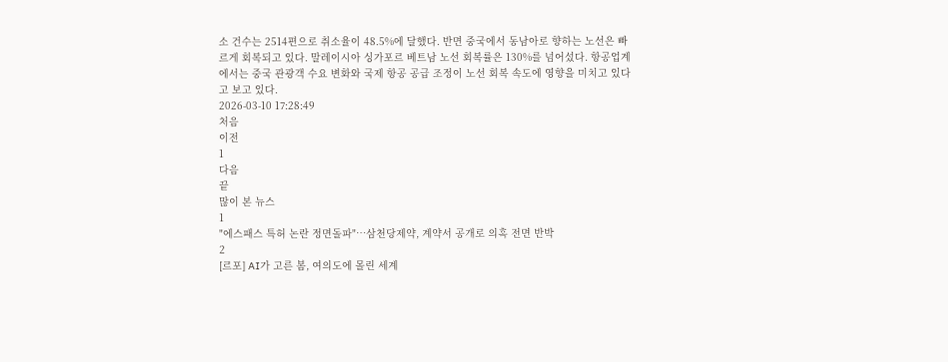소 건수는 2514편으로 취소율이 48.5%에 달했다. 반면 중국에서 동남아로 향하는 노선은 빠르게 회복되고 있다. 말레이시아 싱가포르 베트남 노선 회복률은 130%를 넘어섰다. 항공업계에서는 중국 관광객 수요 변화와 국제 항공 공급 조정이 노선 회복 속도에 영향을 미치고 있다고 보고 있다.
2026-03-10 17:28:49
처음
이전
1
다음
끝
많이 본 뉴스
1
"에스패스 특허 논란 정면돌파"…삼천당제약, 계약서 공개로 의혹 전면 반박
2
[르포] AI가 고른 봄, 여의도에 몰린 세계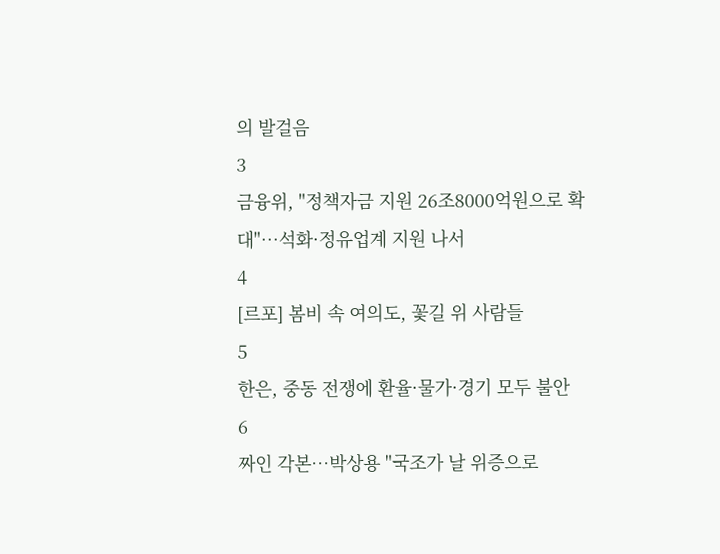의 발걸음
3
금융위, "정책자금 지원 26조8000억원으로 확대"…석화·정유업계 지원 나서
4
[르포] 봄비 속 여의도, 꽃길 위 사람들
5
한은, 중동 전쟁에 환율·물가·경기 모두 불안
6
짜인 각본…박상용 "국조가 날 위증으로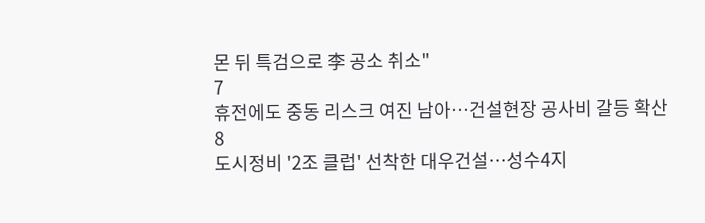몬 뒤 특검으로 李 공소 취소"
7
휴전에도 중동 리스크 여진 남아…건설현장 공사비 갈등 확산
8
도시정비 '2조 클럽' 선착한 대우건설…성수4지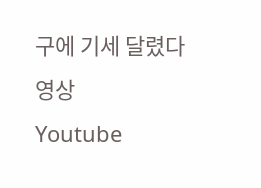구에 기세 달렸다
영상
Youtube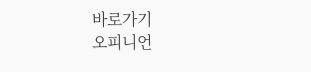바로가기
오피니언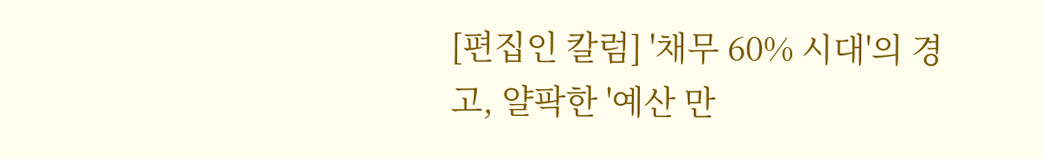[편집인 칼럼] '채무 60% 시대'의 경고, 얄팍한 '예산 만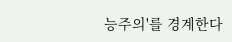능주의'를 경계한다